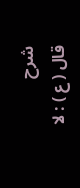شرح
قال ( ع ) : لا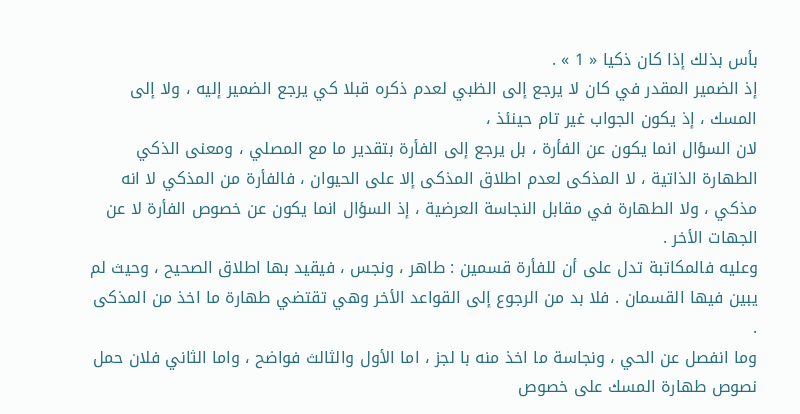بأس بذلك إذا كان ذكيا « 1 » .
إذ الضمير المقدر في كان لا يرجع إلى الظبي لعدم ذكره قبلا كي يرجع الضمير إليه ، ولا إلى المسك ، إذ يكون الجواب غير تام حينئذ ،
لان السؤال انما يكون عن الفأرة ، بل يرجع إلى الفأرة بتقدير ما مع المصلي ، ومعنى الذكي الطهارة الذاتية ، لا المذكى لعدم اطلاق المذكى إلا على الحيوان ، فالفأرة من المذكي لا انه مذكي ، ولا الطهارة في مقابل النجاسة العرضية ، إذ السؤال انما يكون عن خصوص الفأرة لا عن الجهات الأخر .
وعليه فالمكاتبة تدل على أن للفأرة قسمين : طاهر ، ونجس ، فيقيد بها اطلاق الصحيح ، وحيث لم يبين فيها القسمان . فلا بد من الرجوع إلى القواعد الأخر وهي تقتضي طهارة ما اخذ من المذكى .
وما انفصل عن الحي ، ونجاسة ما اخذ منه با لجز ، اما الأول والثالث فواضح ، واما الثاني فلان حمل نصوص طهارة المسك على خصوص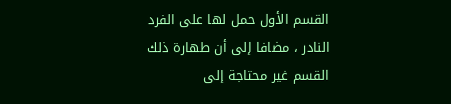القسم الأول حمل لها على الفرد النادر ، مضافا إلى أن طهارة ذلك القسم غير محتاجة إلى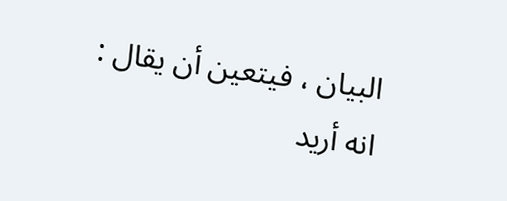البيان ، فيتعين أن يقال :
انه أريد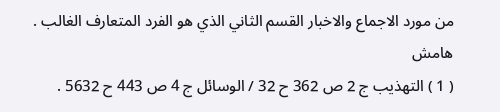من مورد الاجماع والاخبار القسم الثاني الذي هو الفرد المتعارف الغالب .
هامش
( 1 ) التهذيب ج 2 ص 362 ح 32 / الوسائل ج 4 ص 443 ح 5632 .